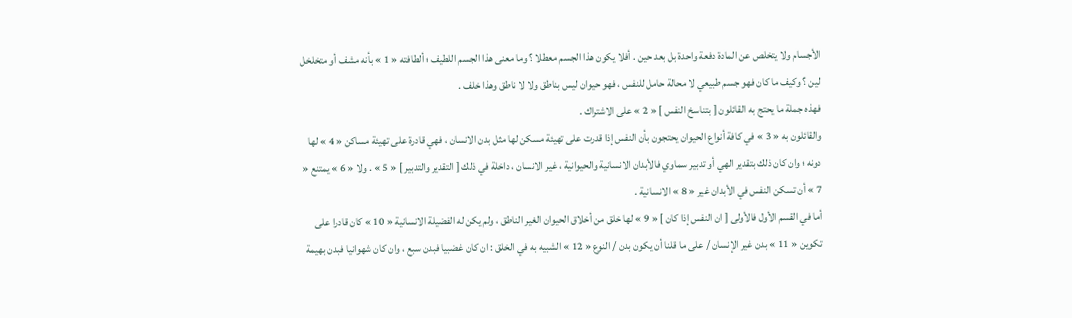الأجسام ولا يتخلص عن المادة دفعة واحدة بل بعد حين . أفلا يكون هذا الجسم معطلا ؟ وما معنى هذا الجسم اللطيف ؛ ألطافته « 1 » بأنه مشف أو متخلخل لين ؟ وكيف ما كان فهو جسم طبيعي لا محالة حامل للنفس ، فهو حيوان ليس بناطق ولا لا ناطق وهذا خلف .
فهذه جملة ما يحتج به القائلون [ بتناسخ النفس ] « 2 » على الاشتراك .
والقائلون به « 3 » في كافة أنواع الحيوان يحتجون بأن النفس إذا قدرت على تهيئة مسكن لها مثل بدن الانسان ، فهي قادرة على تهيئة مساكن « 4 » لها دونه ؛ وان كان ذلك بتقدير الهي أو تدبير سماوي فالأبدان الانسانية والحيوانية ، غير الانسان ، داخلة في ذلك [ التقدير والتدبير ] « 5 » . ولا « 6 » يمتنع « 7 » أن تسكن النفس في الأبدان غير « 8 » الانسانية .
أما في القسم الأول فالأولى [ ان النفس إذا كان ] « 9 » لها خلق من أخلاق الحيوان الغير الناطق ، ولم يكن له الفضيلة الانسانية « 10 » كان قادرا على تكوين « 11 » بدن غير الإنسان / على ما قلنا أن يكون بدن / النوع « 12 » الشبيه به في الخلق : ان كان غضبيا فبدن سبع ، وان كان شهوانيا فبدن بهيمة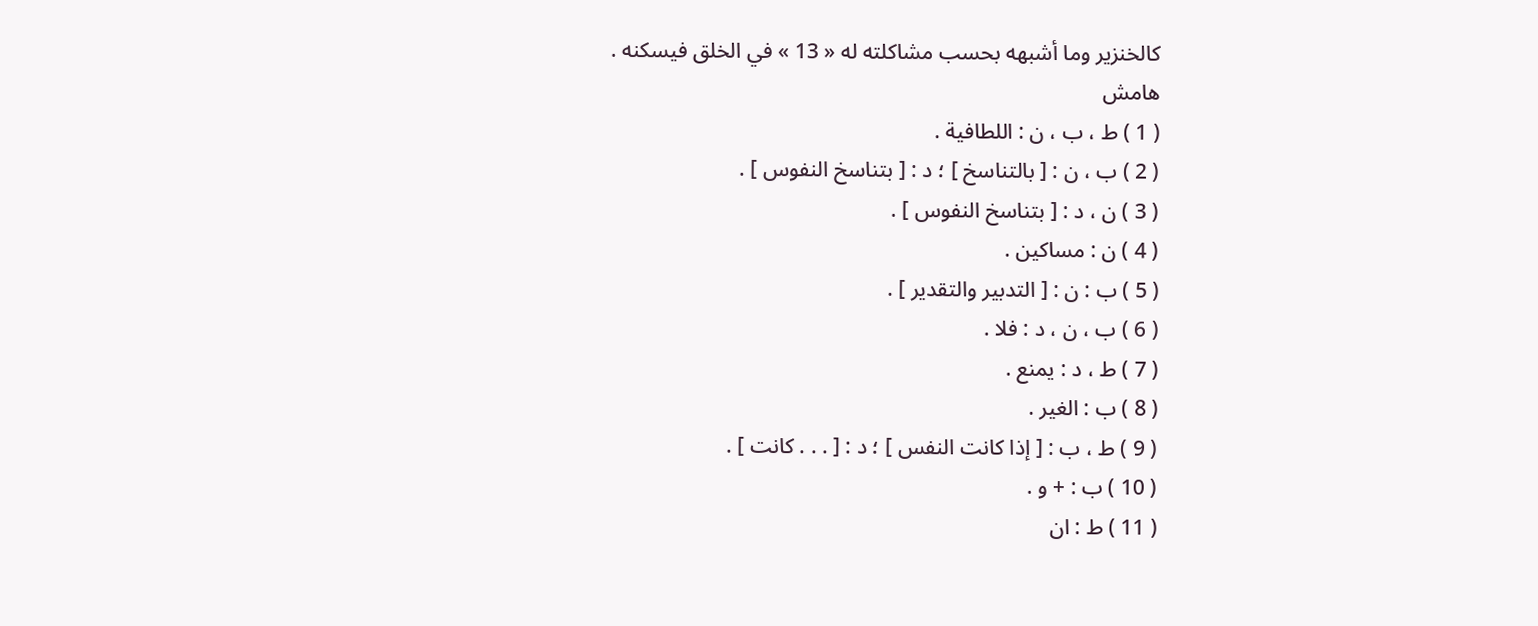كالخنزير وما أشبهه بحسب مشاكلته له « 13 » في الخلق فيسكنه .
هامش
( 1 ) ط ، ب ، ن : اللطافية .
( 2 ) ب ، ن : [ بالتناسخ ] ؛ د : [ بتناسخ النفوس ] .
( 3 ) ن ، د : [ بتناسخ النفوس ] .
( 4 ) ن : مساكين .
( 5 ) ب : ن : [ التدبير والتقدير ] .
( 6 ) ب ، ن ، د : فلا .
( 7 ) ط ، د : يمنع .
( 8 ) ب : الغير .
( 9 ) ط ، ب : [ إذا كانت النفس ] ؛ د : [ . . . كانت ] .
( 10 ) ب : + و .
( 11 ) ط : ان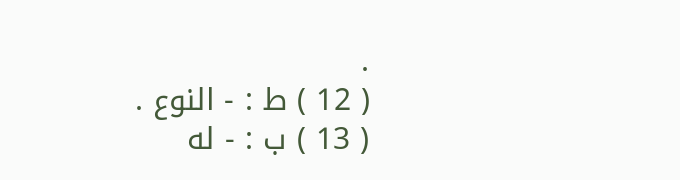.
( 12 ) ط : - النوع .
( 13 ) ب : - له